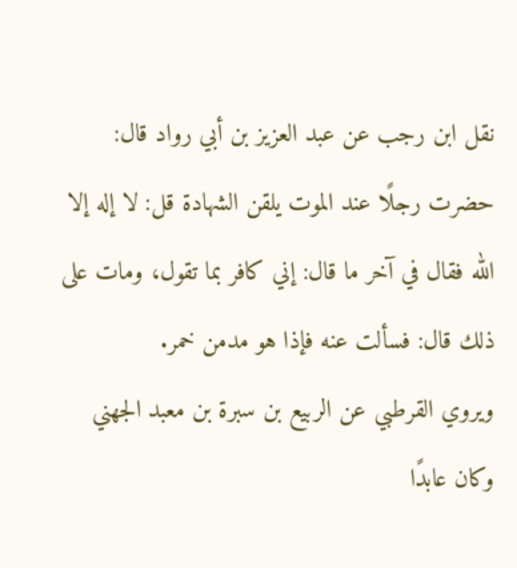نقل ابن رجب عن عبد العزيز بن أبي رواد قال: حضرت رجلًا عند الموت يلقن الشهادة قل: لا إله إلا الله فقال في آخر ما قال: إني كافر بما تقول، ومات على ذلك قال: فسألت عنه فإذا هو مدمن خمر.
ويروي القرطبي عن الربيع بن سبرة بن معبد الجهني وكان عابدًا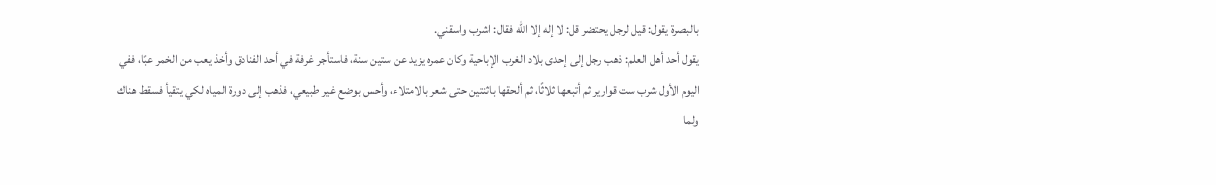بالبصرة يقول: قيل لرجل يحتضر قل: لا إله إلا الله فقال: اشرب واسقني.
يقول أحد أهل العلم: ذهب رجل إلى إحدى بلاد الغرب الإباحية وكان عمره يزيد عن ستين سنة، فاستأجر غرفة في أحد الفنادق وأخذ يعب من الخمر عبًا، ففي اليوم الأول شرب ست قوارير ثم أتبعها ثلاثًا، ثم ألحقها باثنتين حتى شعر بالامتلاء، وأحس بوضع غير طبيعي، فذهب إلى دورة المياه لكي يتقيأ فسقط هناك ولما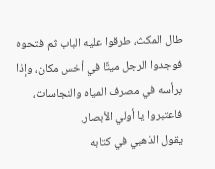طال المكث، طرقوا عليه الباب ثم فتحوه فوجدوا الرجل ميتًا في أخس مكان، وإذا برأسه في مصرف المياه والنجاسات، فاعتبروا يا أولي الأبصار.
يقول الذهبي في كتابه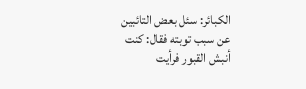الكبائر: سئل بعض التائبين عن سبب توبته فقال: كنت أنبش القبور فرأيت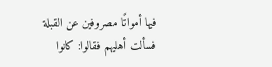فيها أمواتًا مصروفين عن القبلة فسألت أهليهم فقالوا: كانوا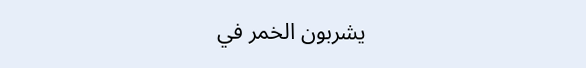يشربون الخمر في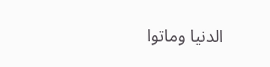الدنيا وماتوا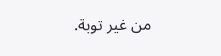من غير توبة.